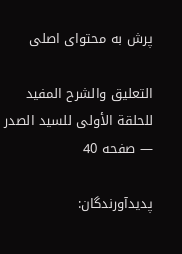پرش به محتوای اصلی

التعليق والشرح المفيد للحلقة الأولى للسيد الصدر — صفحه 40

پدیدآورندگان: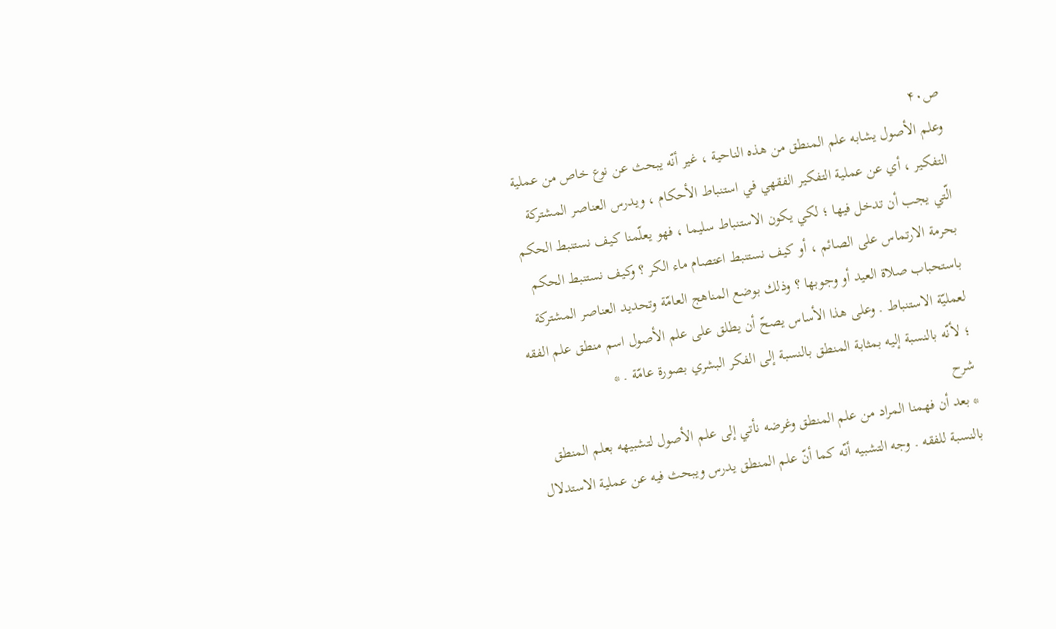ص۴۰
وعلم الأصول يشابه علم المنطق من هذه الناحية ، غير أنّه يبحث عن نوع خاص من عملية التفكير ، أي عن عملية التفكير الفقهي في استنباط الأحكام ، ويدرس العناصر المشتركة الّتي يجب أن تدخل فيها ؛ لكي يكون الاستنباط سليما ، فهو يعلّمنا كيف نستنبط الحكم بحرمة الارتماس على الصائم ، أو كيف نستنبط اعتصام ماء الكر ؟ وكيف نستنبط الحكم باستحباب صلاة العيد أو وجوبها ؟ وذلك بوضع المناهج العامّة وتحديد العناصر المشتركة لعمليّة الاستنباط . وعلى هذا الأساس يصحّ أن يطلق على علم الأصول اسم منطق علم الفقه ؛ لأنّه بالنسبة إليه بمثابة المنطق بالنسبة إلى الفكر البشري بصورة عامّة . *
شرح
* بعد أن فهمنا المراد من علم المنطق وغرضه نأتي إلى علم الأصول لتشبيهه بعلم المنطق بالنسبة للفقه . وجه التشبيه أنّه كما أنّ علم المنطق يدرس ويبحث فيه عن عملية الاستدلال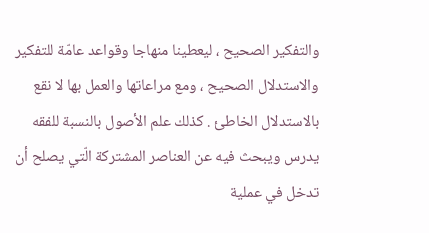والتفكير الصحيح ، ليعطينا منهاجا وقواعد عامّة للتفكير والاستدلال الصحيح ، ومع مراعاتها والعمل بها لا نقع بالاستدلال الخاطئ . كذلك علم الأصول بالنسبة للفقه يدرس ويبحث فيه عن العناصر المشتركة الّتي يصلح أن تدخل في عملية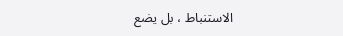الاستنباط ، بل يضع